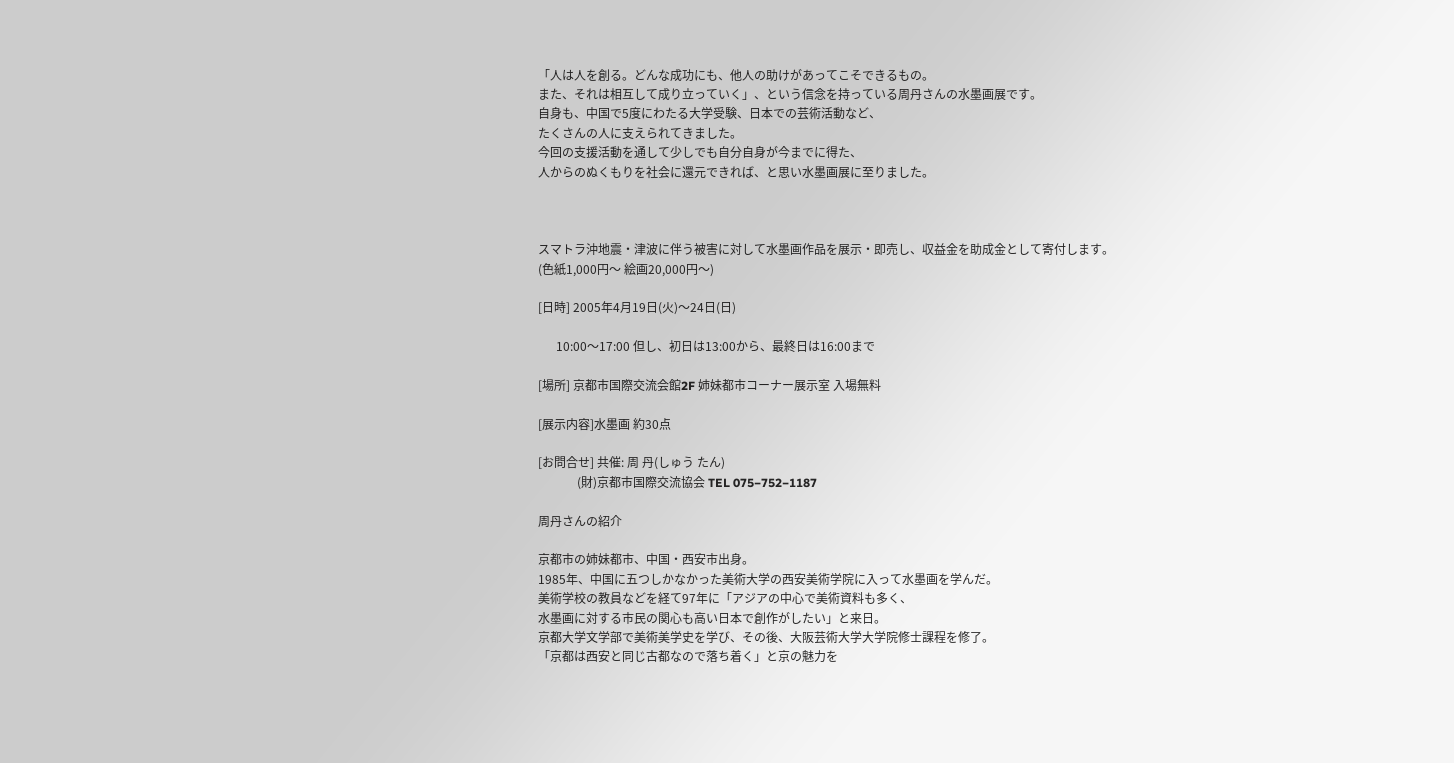「人は人を創る。どんな成功にも、他人の助けがあってこそできるもの。
また、それは相互して成り立っていく」、という信念を持っている周丹さんの水墨画展です。
自身も、中国で5度にわたる大学受験、日本での芸術活動など、
たくさんの人に支えられてきました。
今回の支援活動を通して少しでも自分自身が今までに得た、
人からのぬくもりを社会に還元できれば、と思い水墨画展に至りました。



スマトラ沖地震・津波に伴う被害に対して水墨画作品を展示・即売し、収益金を助成金として寄付します。
(色紙1,000円〜 絵画20,000円〜)

[日時] 2005年4月19日(火)〜24日(日)

      10:00〜17:00 但し、初日は13:00から、最終日は16:00まで

[場所] 京都市国際交流会館2F 姉妹都市コーナー展示室 入場無料

[展示内容]水墨画 約30点

[お問合せ] 共催: 周 丹(しゅう たん)
             (財)京都市国際交流協会 TEL 075−752−1187

周丹さんの紹介

京都市の姉妹都市、中国・西安市出身。
1985年、中国に五つしかなかった美術大学の西安美術学院に入って水墨画を学んだ。
美術学校の教員などを経て97年に「アジアの中心で美術資料も多く、
水墨画に対する市民の関心も高い日本で創作がしたい」と来日。
京都大学文学部で美術美学史を学び、その後、大阪芸術大学大学院修士課程を修了。
「京都は西安と同じ古都なので落ち着く」と京の魅力を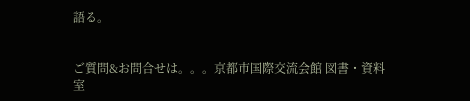語る。


ご質問&お問合せは。。。京都市国際交流会館 図書・資料室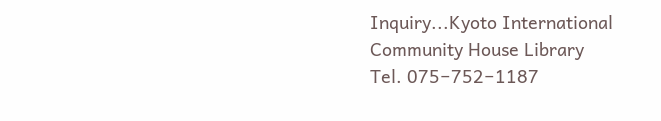Inquiry...Kyoto International Community House Library
Tel. 075−752−1187